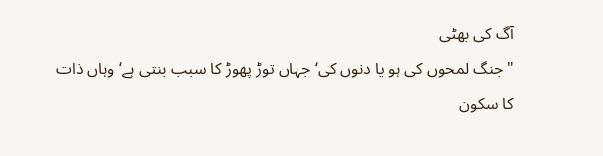آگ کی بھٹی
"جنگ لمحوں کی ہو یا دنوں کی‘ جہاں توڑ پھوڑ کا سبب بنتی ہے‘ وہاں ذات کا سکون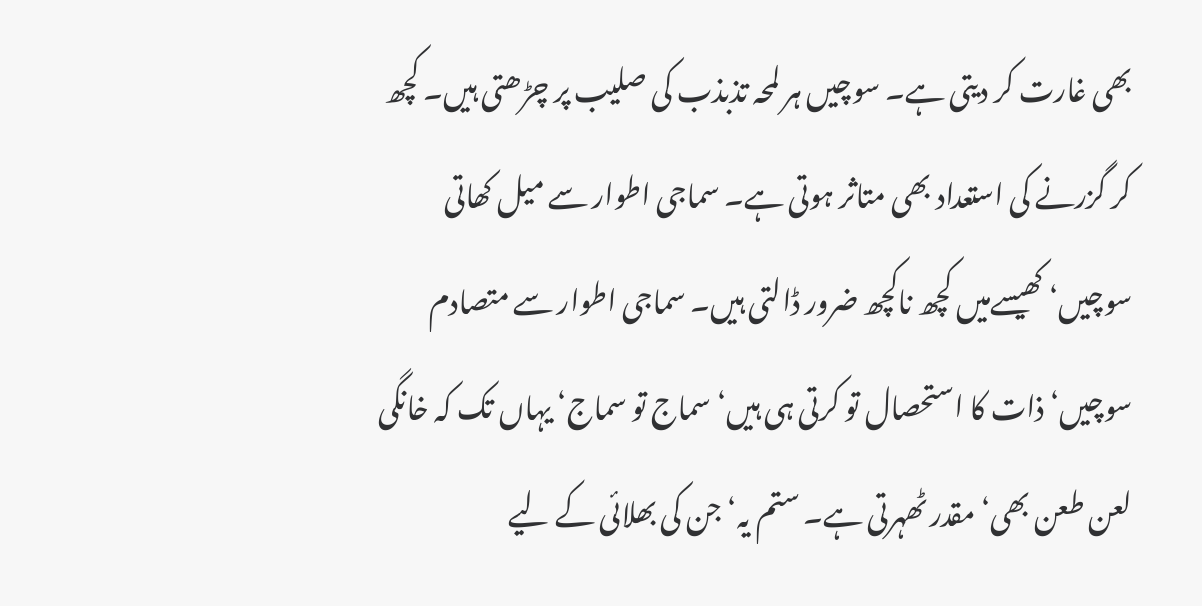بھی غارت کر دیتی ہے۔ سوچیں ہر لمحہ تذبذب کی صلیب پر چڑھتی ہیں۔ کچھ کر گزرنے کی استعداد بھی متاثر ہوتی ہے۔ سماجی اطوار سے میل کھاتی سوچیں‘ کھیسےمیں کچھ ناکچھ ضرور ڈالتی ہیں۔ سماجی اطوار سے متصادم سوچیں‘ ذات کا استحصال تو کرتی ہی ہیں‘ سماج تو سماج‘ یہاں تک کہ خانگی لعن طعن بھی‘ مقدر ٹھہرتی ہے۔ ستم یہ‘ جن کی بھلائی کے لیے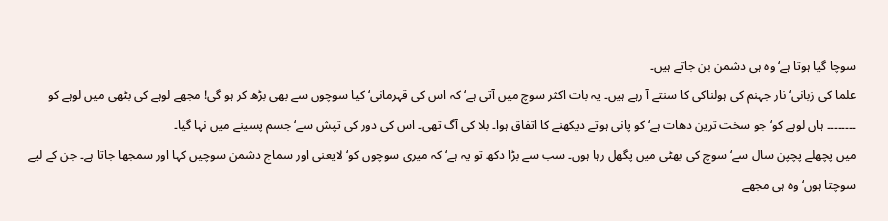سوچا گیا ہوتا ہے‘ وہ ہی دشمن بن جاتے ہیں۔
علما کی زبانی‘ نار جہنم کی ہولناکی کا سنتے آ رہے ہیں۔ یہ بات اکثر سوچ میں آتی ہے‘ کہ اس کی قہرمانی‘ کیا سوچوں سے بھی بڑھ کر ہو گی! مجھے لوہے کی بٹھی میں لوہے کو ۔۔۔۔۔۔۔۔ ہاں لوہے کو‘ جو سخت ترین دھات ہے‘ کو پانی ہوتے دیکھنے کا اتفاق ہوا۔ بلا کی آگ تھی۔ اس کی دور کی تپش سے‘ جسم پسینے میں نہا گیا۔
میں پچھلے پچپن سال سے‘ سوچ کی بھٹی میں پگھل رہا ہوں۔ سب سے بڑا دکھ تو یہ ہے‘ کہ میری سوچوں کو‘ لایعنی اور سماج دشمن سوچیں کہا اور سمجھا جاتا ہے۔ جن کے لیے سوچتا ہوں‘ وہ ہی مجھے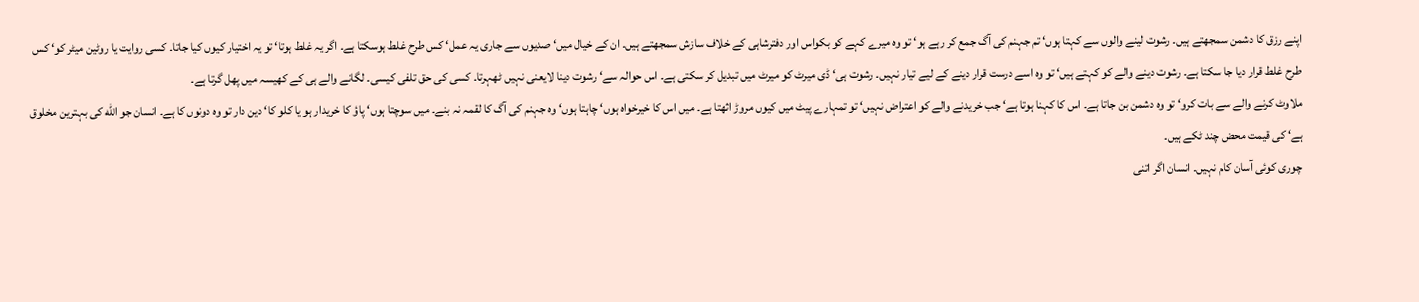اپنے رزق کا دشمن سمجھتے ہیں۔ رشوت لینے والوں سے کہتا ہوں‘ تم جہنم کی آگ جمع کر رہے ہو‘ تو وہ میرے کہے کو بکواس اور دفترشاہی کے خلاف سازش سمجھتے ہیں۔ ان کے خیال میں‘ صدیوں سے جاری یہ عمل‘ کس طرح غلط ہوسکتا ہے۔ اگر یہ غلط ہوتا‘ تو یہ اختیار کیوں کیا جاتا۔ کسی روایت یا روٹین میٹر کو‘ کس طرح غلط قرار دیا جا سکتا ہے۔ رشوت دینے والے کو کہتے ہیں‘ تو وہ اسے درست قرار دینے کے لیے تیار نہیں۔ رشوت ہی‘ ڈی میرٹ کو میرٹ میں تبدیل کر سکتی ہے۔ اس حوالہ سے‘ رشوت دینا لایعنی نہیں ٹھہرتا۔ کسی کی حق تلفی کیسی۔ لگانے والے ہی کے کھیسہ میں پھل گرتا ہے۔
ملاوٹ کرنے والے سے بات کرو‘ تو وہ دشمن بن جاتا ہے۔ اس کا کہنا ہوتا ہے‘ جب خریدنے والے کو اعتراض نہیں‘ تو تمہارے پیٹ میں کیوں مروڑ اثھتا ہے۔ میں اس کا خیرخواہ ہوں‘ چاہتا ہوں‘ وہ جہنم کی آگ کا لقمہ نہ بنے۔ میں سوچتا ہوں‘ پاؤ کا خریدار ہو یا کلو کا‘ دین دار تو وہ دونوں کا ہے۔ انسان جو الله کی بہترین مخلوق ہے‘ کی قیمت محض چند ٹکے ہیں۔
چوری کوئی آسان کام نہیں۔ انسان اگر اتنی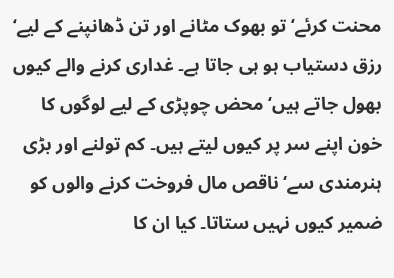محنت کرئے‘ تو بھوک مٹانے اور تن ڈھانپنے کے لیے‘ رزق دستیاب ہو ہی جاتا ہے۔ غداری کرنے والے کیوں بھول جاتے ہیں‘ محض چوپڑی کے لیے لوگوں کا خون اپنے سر پر کیوں لیتے ہیں۔ کم تولنے اور بڑی ہنرمندی سے‘ ناقص مال فروخت کرنے والوں کو ضمیر کیوں نہیں ستاتا۔ کیا ان کا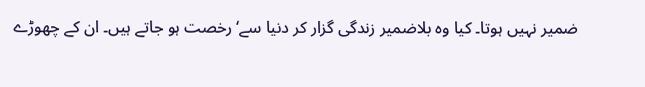ضمیر نہیں ہوتا۔ کیا وہ بلاضمیر زندگی گزار کر دنیا سے‘ رخصت ہو جاتے ہیں۔ ان کے چھوڑے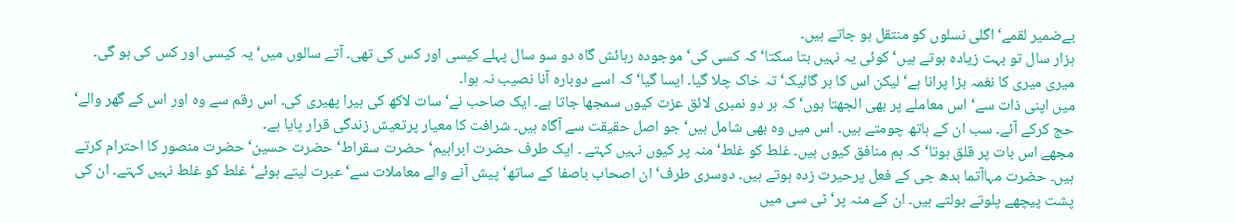بےضمیر لقمے‘ اگلی نسلوں کو منتقل ہو جاتے ہیں۔
ہزار سال تو بہت زیادہ ہوتے ہیں‘ کوئی یہ نہیں بتا سکتا‘ کہ کسی کی‘ موجودہ رہائش گاہ دو سو سال پہلے کیسی اور کس کی تھی۔ آتے سالوں میں‘ یہ کیسی اور کس کی ہو گی۔ میری میری کا نغمہ بڑا پرانا ہے‘ لیکن اس کا ہر گائیک‘ تہ خاک چلا گیا۔ ایسا گیا‘ کہ اسے دوبارہ آنا نصیب نہ ہوا۔
میں اپنی ذات سے‘ اس معاملے پر بھی الجھتا ہوں‘ کہ ہر دو نمبری لائق عزت کیوں سمجھا جاتا ہے۔ ایک صاحب نے‘ سات لاکھ کی ہیرا پھیری کی۔ اس رقم سے وہ اور اس کے گھر والے‘ حج کرکے آئے۔ سب ان کے ہاتھ چومتے ہیں۔ اس میں وہ بھی شامل ہیں‘ جو اصل حقیقت سے آگاہ ہیں۔ شرافت کا معیار پرتعیش زندگی قرار پایا ہے۔
مجھے اس بات پر قلق ہوتا‘ کہ ہم منافق کیوں ہیں۔ غلط کو غلط‘ منہ پر کیوں نہیں کہتے ۔ ایک طرف حضرت ابراہیم‘ حضرت سقراط‘ حضرت حسین‘ حضرت منصور کا احترام کرتے ہیں۔ حضرت مہاآتما بدھ جی کے فعل پرحیرت زدہ ہوتے ہیں۔ دوسری طرف‘ ان اصحاب باصفا کے ساتھ‘ پیش آنے والے معاملات سے‘ عبرت لیتے ہوئے‘ غلط کو غلط نہیں کہتے۔ ان کی پشت پیچھے پلوتے بولتے ہیں۔ ان کے منہ پر‘ ٹی سی میں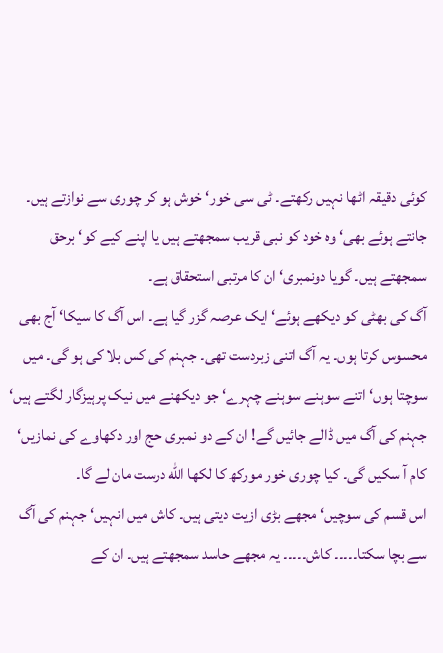کوئی دقیقہ اٹھا نہیں رکھتے۔ ٹی سی خور‘ خوش ہو کر چوری سے نوازتے ہیں۔ جانتے ہوئے بھی‘ وہ خود کو نبی قریب سمجھتے ہیں یا اپنے کیے کو‘ برحق سمجھتے ہیں۔ گویا دونمبری‘ ان کا مرتبی استحقاق ہے۔
آگ کی بھٹی کو دیکھے ہوئے‘ ایک عرصہ گزر گیا ہے۔ اس آگ کا سیکا‘ آج بھی محسوس کرتا ہوں۔ یہ آگ اتنی زبردست تھی۔ جہنم کی کس بلا کی ہو گی۔ میں سوچتا ہوں‘ اتنے سوہنے سوہنے چہرے‘ جو دیکھنے میں نیک پرہیزگار لگتے ہیں‘ جہنم کی آگ میں ڈالے جائیں گے! ان کے دو نمبری حج اور دکھاوے کی نمازیں‘ کام آ سکیں گی۔ کیا چوری خور مورکھ کا لکھا الله درست مان لے گا۔
اس قسم کی سوچیں‘ مجھے بڑی ازیت دیتی ہیں۔ کاش میں انہیں‘ جہنم کی آگ سے بچا سکتا۔۔۔۔۔ کاش۔۔۔۔۔ یہ مجھے حاسد سمجھتے ہیں۔ ان کے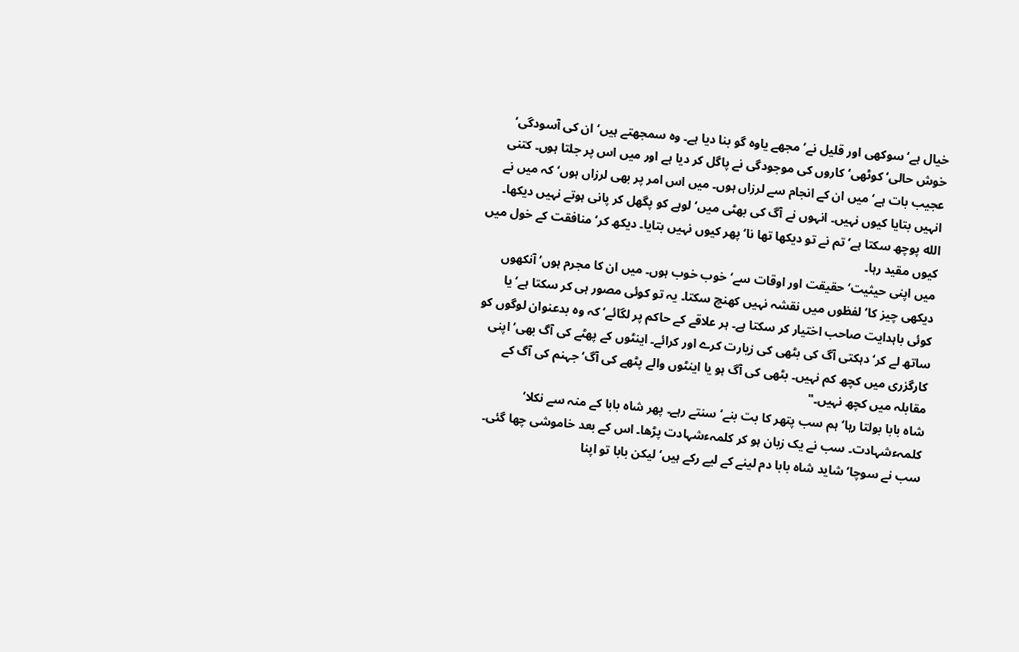خیال ہے‘ سوکھی اور قلیل نے‘ مجھے یاوہ گو بنا دیا ہے۔ وہ سمجھتے ہیں‘ ان کی آسودگی‘ خوش حالی‘ کوٹھی‘ کاروں کی موجودگی نے پاگل کر دیا ہے اور میں اس پر جلتا ہوں۔ کتنی عجیب بات ہے‘ میں ان کے انجام سے لرزاں ہوں۔ میں اس امر پر بھی لرزاں ہوں‘ کہ میں نے انہیں بتایا کیوں نہیں۔ انہوں نے آگ کی بھٹی میں‘ لوہے کو پگھل کر پانی ہوتے نہیں دیکھا۔ الله پوچھ سکتا ہے‘ تم نے تو دیکھا تھا نا‘ پھر کیوں نہیں بتایا۔ دیکھ کر‘ منافقت کے خول میں کیوں مقید رہا۔
میں اپنی حیثیت‘ حقیقت اور اوقات سے‘ خوب خوب ہوں۔ میں ان کا مجرم ہوں‘ آنکھوں دیکھی چیز کا‘ لفظوں میں نقشہ نہیں کھنچ سکتا۔ یہ تو کوئی مصور ہی کر سکتا ہے‘ یا کوئی باہدایت صاحب اختیار کر سکتا ہے۔ ہر علاقے کے حاکم پر لگائے‘ کہ وہ بدعنوان لوگوں کو ساتھ لے کر‘ دہکتی آگ کی بٹھی کی زیارت کرے اور کرائے۔ اینٹوں کے پھٹے کی آگ بھی‘ اپنی کارگزری میں کچھ کم نہیں۔ بٹھی کی آگ ہو یا اینٹوں والے پٹھے کی آگ‘ جہنم کی آگ کے مقابلہ میں کچھ نہیں۔"
شاہ بابا بولتا رہا‘ ہم سب پتھر کا بت بنے‘ سنتے رہے۔ پھر شاہ بابا کے منہ سے نکلا‘ کلمہءشہادت۔ سب نے یک زبان ہو کر کلمہءشہادت پڑھا۔ اس کے بعد خاموشی چھا گئی۔ سب نے سوچا‘ شاید شاہ بابا دم لینے کے لیے رکے ہیں‘ لیکن بابا تو اپنا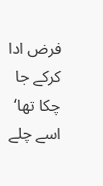فرض ادا کرکے جا چکا تھا‘ اسے چلے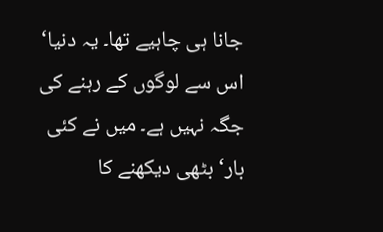جانا ہی چاہیے تھا۔ یہ دنیا‘ اس سے لوگوں کے رہنے کی جگہ نہیں ہے۔ میں نے کئی بار‘ بٹھی دیکھنے کا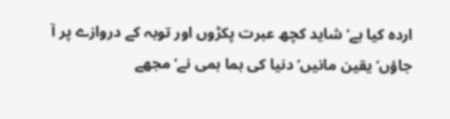اردہ کیا ہے‘ شاید کچھ عبرت پکڑوں اور توبہ کے دروازے پر آ جاؤں‘ یقین مانیں‘ دنیا کی ہما ہمی نے‘ مجھے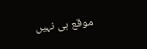موقع ہی نہیں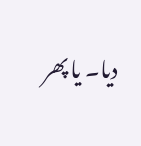دیا۔ یا پھر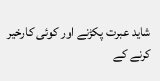شاید عبرت پکڑنے اور کوئی کارخیر کرنے کے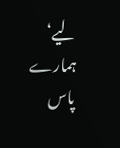لیے‘ ہمارے پاس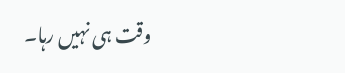وقت ہی نہیں رہا۔